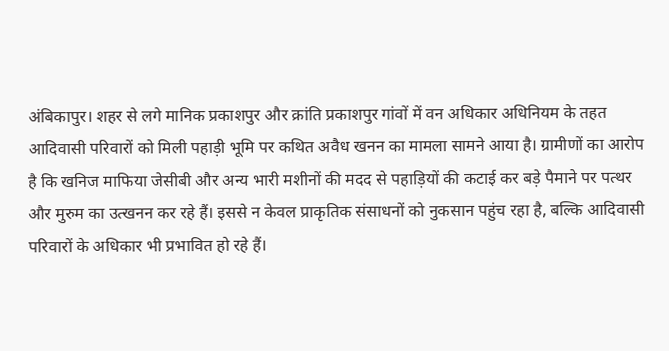अंबिकापुर। शहर से लगे मानिक प्रकाशपुर और क्रांति प्रकाशपुर गांवों में वन अधिकार अधिनियम के तहत आदिवासी परिवारों को मिली पहाड़ी भूमि पर कथित अवैध खनन का मामला सामने आया है। ग्रामीणों का आरोप है कि खनिज माफिया जेसीबी और अन्य भारी मशीनों की मदद से पहाड़ियों की कटाई कर बड़े पैमाने पर पत्थर और मुरुम का उत्खनन कर रहे हैं। इससे न केवल प्राकृतिक संसाधनों को नुकसान पहुंच रहा है, बल्कि आदिवासी परिवारों के अधिकार भी प्रभावित हो रहे हैं।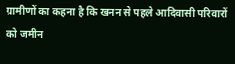ग्रामीणों का कहना है कि खनन से पहले आदिवासी परिवारों को जमीन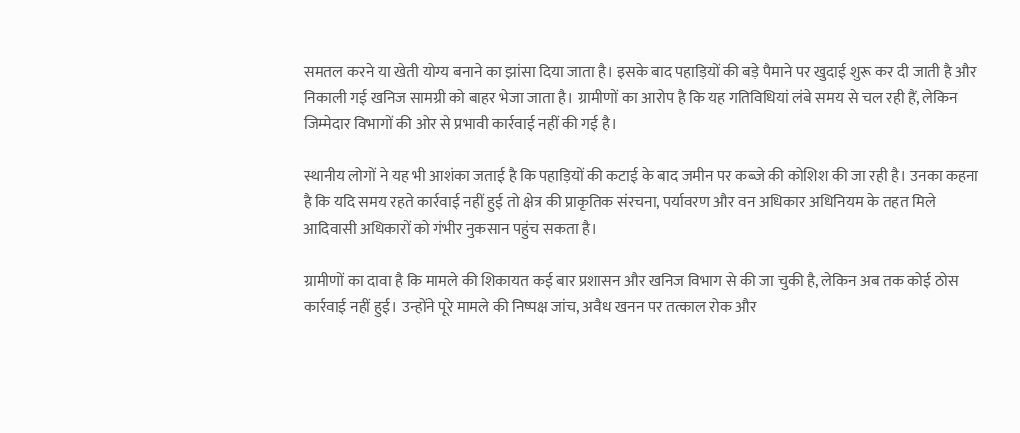समतल करने या खेती योग्य बनाने का झांसा दिया जाता है। इसके बाद पहाड़ियों की बड़े पैमाने पर खुदाई शुरू कर दी जाती है और निकाली गई खनिज सामग्री को बाहर भेजा जाता है। ग्रामीणों का आरोप है कि यह गतिविधियां लंबे समय से चल रही हैं, लेकिन जिम्मेदार विभागों की ओर से प्रभावी कार्रवाई नहीं की गई है।

स्थानीय लोगों ने यह भी आशंका जताई है कि पहाड़ियों की कटाई के बाद जमीन पर कब्जे की कोशिश की जा रही है। उनका कहना है कि यदि समय रहते कार्रवाई नहीं हुई तो क्षेत्र की प्राकृतिक संरचना, पर्यावरण और वन अधिकार अधिनियम के तहत मिले आदिवासी अधिकारों को गंभीर नुकसान पहुंच सकता है।

ग्रामीणों का दावा है कि मामले की शिकायत कई बार प्रशासन और खनिज विभाग से की जा चुकी है, लेकिन अब तक कोई ठोस कार्रवाई नहीं हुई। उन्होंने पूरे मामले की निष्पक्ष जांच, अवैध खनन पर तत्काल रोक और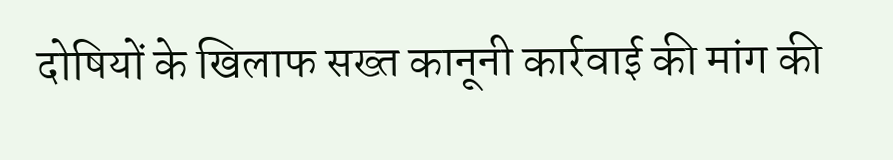दोषियों के खिलाफ सख्त कानूनी कार्रवाई की मांग की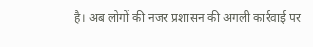है। अब लोगों की नजर प्रशासन की अगली कार्रवाई पर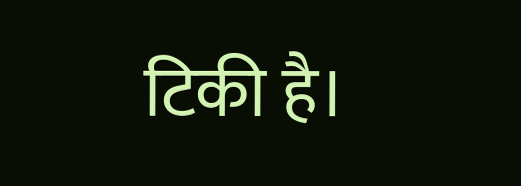टिकी है।